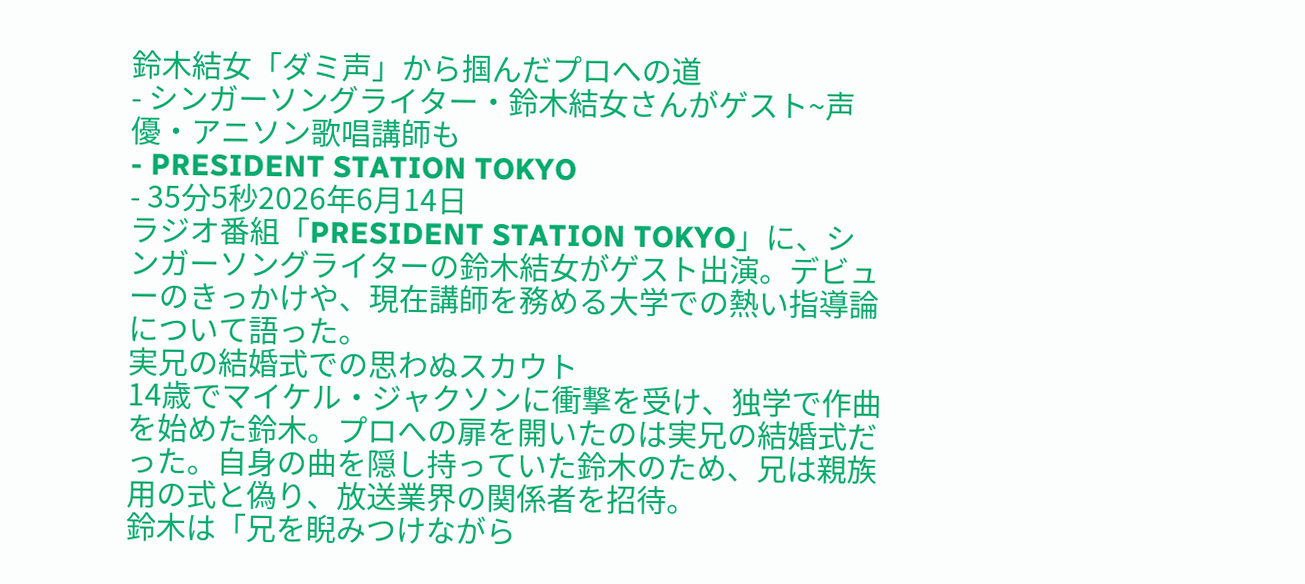鈴木結女「ダミ声」から掴んだプロへの道
- シンガーソングライター・鈴木結女さんがゲスト~声優・アニソン歌唱講師も
- PRESIDENT STATION TOKYO
- 35分5秒2026年6月14日
ラジオ番組「PRESIDENT STATION TOKYO」に、シンガーソングライターの鈴木結女がゲスト出演。デビューのきっかけや、現在講師を務める大学での熱い指導論について語った。
実兄の結婚式での思わぬスカウト
14歳でマイケル・ジャクソンに衝撃を受け、独学で作曲を始めた鈴木。プロへの扉を開いたのは実兄の結婚式だった。自身の曲を隠し持っていた鈴木のため、兄は親族用の式と偽り、放送業界の関係者を招待。
鈴木は「兄を睨みつけながら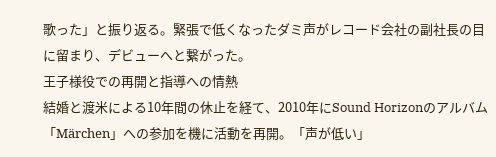歌った」と振り返る。緊張で低くなったダミ声がレコード会社の副社長の目に留まり、デビューへと繋がった。
王子様役での再開と指導への情熱
結婚と渡米による10年間の休止を経て、2010年にSound Horizonのアルバム「Märchen」への参加を機に活動を再開。「声が低い」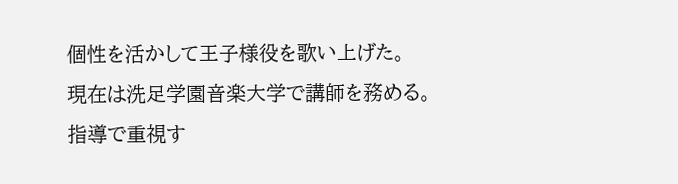個性を活かして王子様役を歌い上げた。
現在は洗足学園音楽大学で講師を務める。指導で重視す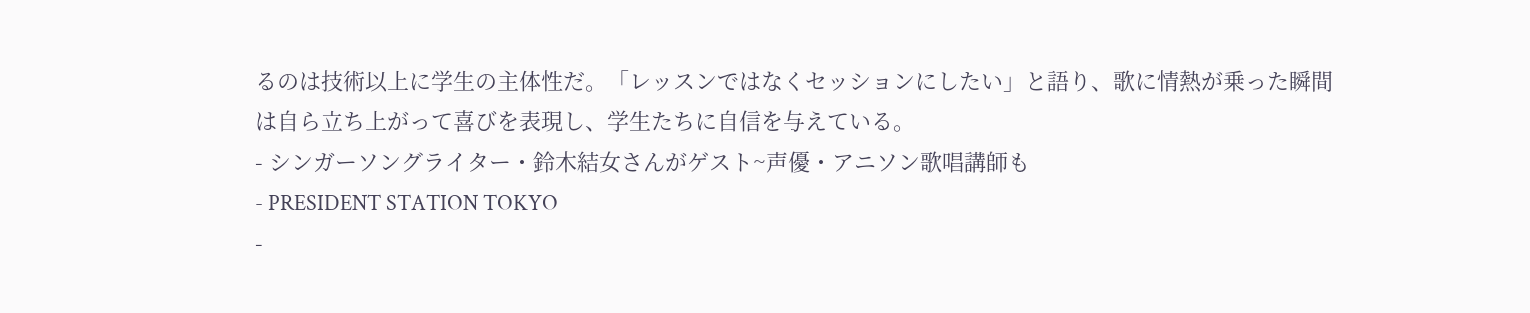るのは技術以上に学生の主体性だ。「レッスンではなくセッションにしたい」と語り、歌に情熱が乗った瞬間は自ら立ち上がって喜びを表現し、学生たちに自信を与えている。
- シンガーソングライター・鈴木結女さんがゲスト~声優・アニソン歌唱講師も
- PRESIDENT STATION TOKYO
-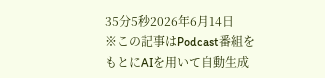35分5秒2026年6月14日
※この記事はPodcast番組をもとにAIを用いて自動生成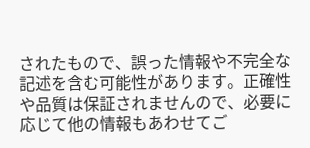されたもので、誤った情報や不完全な記述を含む可能性があります。正確性や品質は保証されませんので、必要に応じて他の情報もあわせてご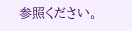参照ください。